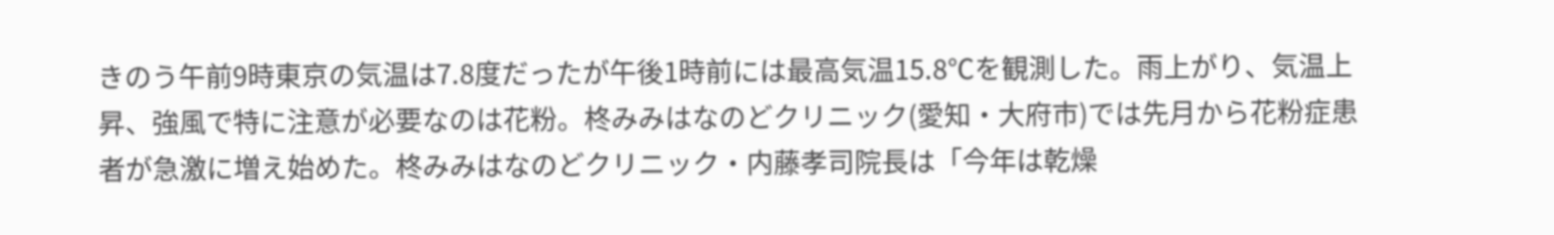きのう午前9時東京の気温は7.8度だったが午後1時前には最高気温15.8℃を観測した。雨上がり、気温上昇、強風で特に注意が必要なのは花粉。柊みみはなのどクリニック(愛知・大府市)では先月から花粉症患者が急激に増え始めた。柊みみはなのどクリニック・内藤孝司院長は「今年は乾燥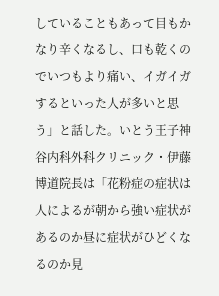していることもあって目もかなり辛くなるし、口も乾くのでいつもより痛い、イガイガするといった人が多いと思う」と話した。いとう王子神谷内科外科クリニック・伊藤博道院長は「花粉症の症状は人によるが朝から強い症状があるのか昼に症状がひどくなるのか見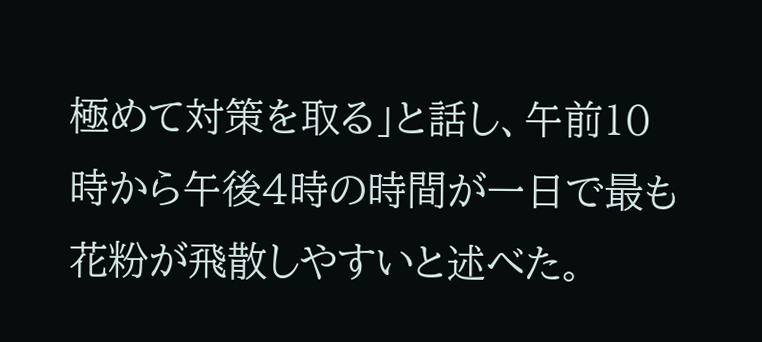極めて対策を取る」と話し、午前10時から午後4時の時間が一日で最も花粉が飛散しやすいと述べた。